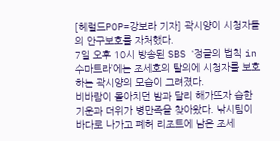[헤럴드POP=강보라 기자] 곽시양이 시청자들의 안구보호를 자처했다.
7일 오후 10시 방송된 SBS ‘정글의 법칙 in 수마트라’에는 조세호의 탈의에 시청자를 보호하는 곽시양의 모습이 그려졌다.
비바람이 몰아치던 밤과 달리 해가뜨자 습한 기운과 더위가 병만족을 찾아왔다. 낚시팀이 바다로 나가고 폐허 리조트에 남은 조세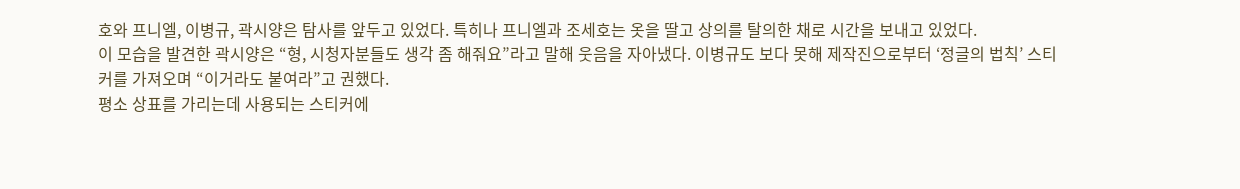호와 프니엘, 이병규, 곽시양은 탐사를 앞두고 있었다. 특히나 프니엘과 조세호는 옷을 딸고 상의를 탈의한 채로 시간을 보내고 있었다.
이 모습을 발견한 곽시양은 “형, 시청자분들도 생각 좀 해줘요”라고 말해 웃음을 자아냈다. 이병규도 보다 못해 제작진으로부터 ‘정글의 법칙’ 스티커를 가져오며 “이거라도 붙여라”고 권했다.
평소 상표를 가리는데 사용되는 스티커에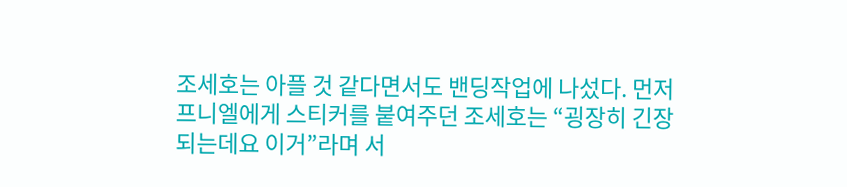조세호는 아플 것 같다면서도 밴딩작업에 나섰다. 먼저 프니엘에게 스티커를 붙여주던 조세호는 “굉장히 긴장되는데요 이거”라며 서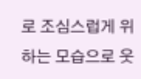로 조심스럽게 위하는 모습으로 웃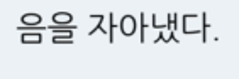음을 자아냈다.